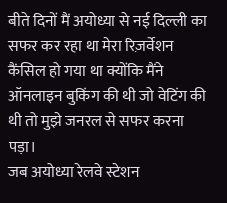बीते दिनों मैं अयोध्या से नई दिल्ली का सफर कर रहा था मेरा रिज़र्वेशन कैंसिल हो गया था क्योंकि मैंने ऑनलाइन बुकिंग की थी जो वेटिंग की थी तो मुझे जनरल से सफर करना पड़ा।
जब अयोध्या रेलवे स्टेशन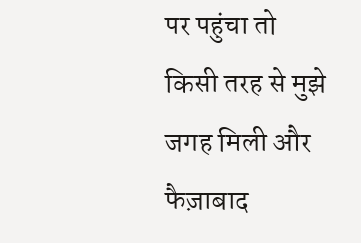पर पहुंचा तो किसी तरह से मुझे जगह मिली और फैज़ाबाद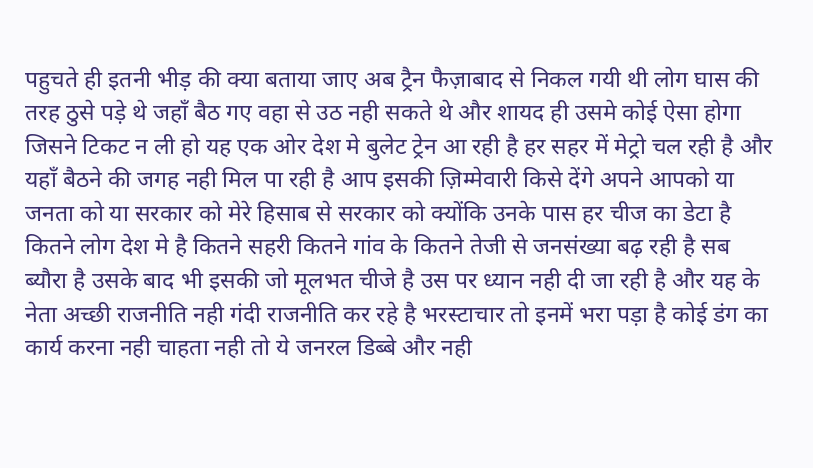पहुचते ही इतनी भीड़ की क्या बताया जाए अब ट्रैन फैज़ाबाद से निकल गयी थी लोग घास की तरह ठुसे पड़े थे जहाँ बैठ गए वहा से उठ नही सकते थे और शायद ही उसमे कोई ऐसा होगा जिसने टिकट न ली हो यह एक ओर देश मे बुलेट ट्रेन आ रही है हर सहर में मेट्रो चल रही है और यहाँ बैठने की जगह नही मिल पा रही है आप इसकी ज़िम्मेवारी किसे देंगे अपने आपको या जनता को या सरकार को मेरे हिसाब से सरकार को क्योंकि उनके पास हर चीज का डेटा है कितने लोग देश मे है कितने सहरी कितने गांव के कितने तेजी से जनसंख्या बढ़ रही है सब ब्यौरा है उसके बाद भी इसकी जो मूलभत चीजे है उस पर ध्यान नही दी जा रही है और यह के नेता अच्छी राजनीति नही गंदी राजनीति कर रहे है भरस्टाचार तो इनमें भरा पड़ा है कोई डंग का कार्य करना नही चाहता नही तो ये जनरल डिब्बे और नही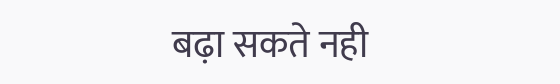बढ़ा सकते नही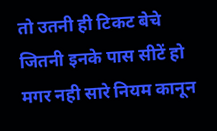तो उतनी ही टिकट बेचे जितनी इनके पास सीटें हो मगर नही सारे नियम कानून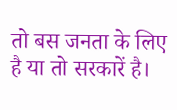तो बस जनता के लिए है या तो सरकारें है।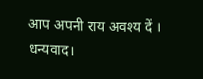आप अपनी राय अवश्य दें ।
धन्यवाद।